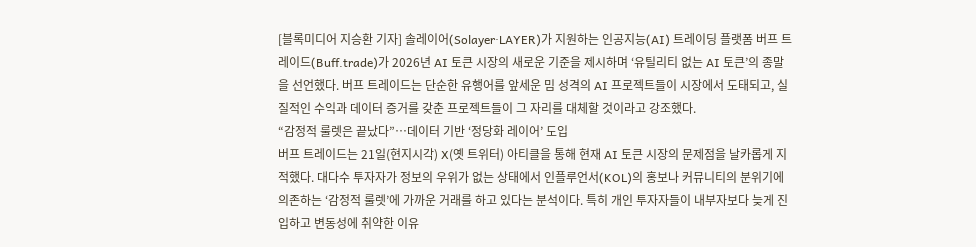[블록미디어 지승환 기자] 솔레이어(Solayer·LAYER)가 지원하는 인공지능(AI) 트레이딩 플랫폼 버프 트레이드(Buff.trade)가 2026년 AI 토큰 시장의 새로운 기준을 제시하며 ‘유틸리티 없는 AI 토큰’의 종말을 선언했다. 버프 트레이드는 단순한 유행어를 앞세운 밈 성격의 AI 프로젝트들이 시장에서 도태되고, 실질적인 수익과 데이터 증거를 갖춘 프로젝트들이 그 자리를 대체할 것이라고 강조했다.
“감정적 룰렛은 끝났다”…데이터 기반 ‘정당화 레이어’ 도입
버프 트레이드는 21일(현지시각) X(옛 트위터) 아티클을 통해 현재 AI 토큰 시장의 문제점을 날카롭게 지적했다. 대다수 투자자가 정보의 우위가 없는 상태에서 인플루언서(KOL)의 홍보나 커뮤니티의 분위기에 의존하는 ‘감정적 룰렛’에 가까운 거래를 하고 있다는 분석이다. 특히 개인 투자자들이 내부자보다 늦게 진입하고 변동성에 취약한 이유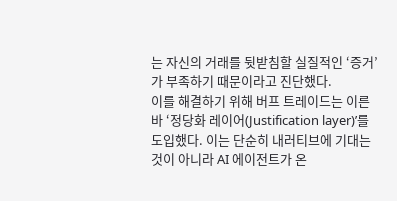는 자신의 거래를 뒷받침할 실질적인 ‘증거’가 부족하기 때문이라고 진단했다.
이를 해결하기 위해 버프 트레이드는 이른바 ‘정당화 레이어(Justification layer)’를 도입했다. 이는 단순히 내러티브에 기대는 것이 아니라 AI 에이전트가 온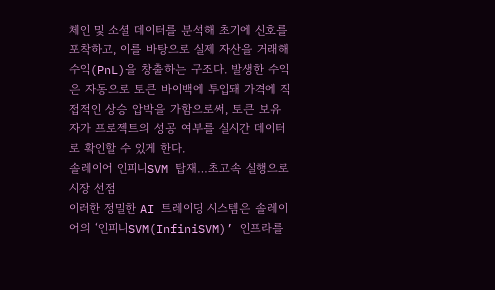체인 및 소셜 데이터를 분석해 초기에 신호를 포착하고, 이를 바탕으로 실제 자산을 거래해 수익(PnL)을 창출하는 구조다. 발생한 수익은 자동으로 토큰 바이백에 투입돼 가격에 직접적인 상승 압박을 가함으로써, 토큰 보유자가 프로젝트의 성공 여부를 실시간 데이터로 확인할 수 있게 한다.
솔레이어 인피니SVM 탑재…초고속 실행으로 시장 선점
이러한 정밀한 AI 트레이딩 시스템은 솔레이어의 ‘인피니SVM(InfiniSVM)’ 인프라를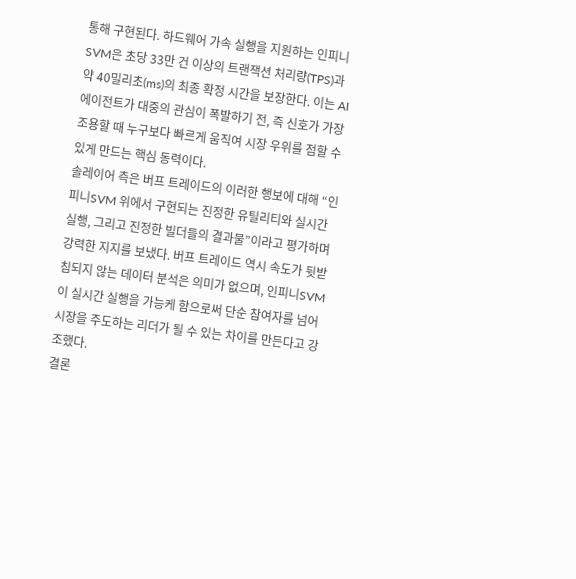통해 구현된다. 하드웨어 가속 실행을 지원하는 인피니SVM은 초당 33만 건 이상의 트랜잭션 처리량(TPS)과 약 40밀리초(ms)의 최종 확정 시간을 보장한다. 이는 AI 에이전트가 대중의 관심이 폭발하기 전, 즉 신호가 가장 조용할 때 누구보다 빠르게 움직여 시장 우위를 점할 수 있게 만드는 핵심 동력이다.
솔레이어 측은 버프 트레이드의 이러한 행보에 대해 “인피니SVM 위에서 구현되는 진정한 유틸리티와 실시간 실행, 그리고 진정한 빌더들의 결과물”이라고 평가하며 강력한 지지를 보냈다. 버프 트레이드 역시 속도가 뒷받침되지 않는 데이터 분석은 의미가 없으며, 인피니SVM이 실시간 실행을 가능케 함으로써 단순 참여자를 넘어 시장을 주도하는 리더가 될 수 있는 차이를 만든다고 강조했다.
결론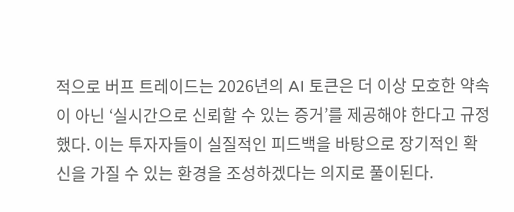적으로 버프 트레이드는 2026년의 AI 토큰은 더 이상 모호한 약속이 아닌 ‘실시간으로 신뢰할 수 있는 증거’를 제공해야 한다고 규정했다. 이는 투자자들이 실질적인 피드백을 바탕으로 장기적인 확신을 가질 수 있는 환경을 조성하겠다는 의지로 풀이된다.